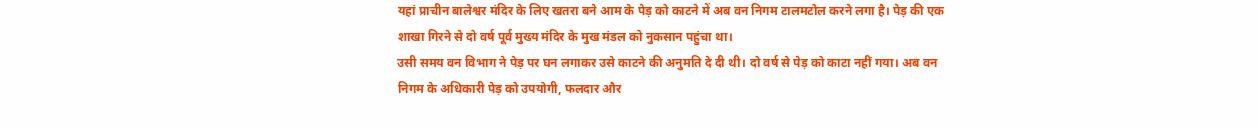यहां प्राचीन बालेश्वर मंदिर के लिए खतरा बने आम के पेड़ को काटने में अब वन निगम टालमटोल करने लगा है। पेड़ की एक शाखा गिरने से दो वर्ष पूर्व मुख्य मंदिर के मुख मंडल को नुकसान पहुंचा था।
उसी समय वन विभाग ने पेड़ पर घन लगाकर उसे काटने की अनुमति दे दी थी। दो वर्ष से पेड़ को काटा नहीं गया। अब वन निगम के अधिकारी पेड़ को उपयोगी, फलदार और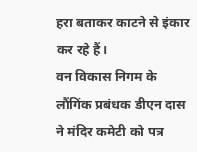हरा बताकर काटने से इंकार कर रहे हैं।
वन विकास निगम के लौंगिंक प्रबंधक डीएन दास ने मंदिर कमेटी को पत्र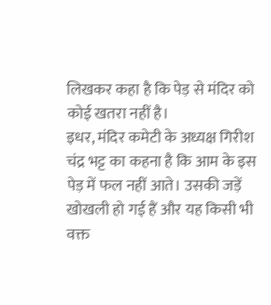लिखकर कहा है कि पेड़ से मंदिर को कोई खतरा नहीं है।
इधर, मंदिर कमेटी के अध्यक्ष गिरीश चंद्र भट्ट का कहना है कि आम के इस पेड़ में फल नहीं आते। उसकी जड़ें खोखली हो गई हैं और यह किसी भी वक्त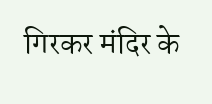गिरकर मंदिर के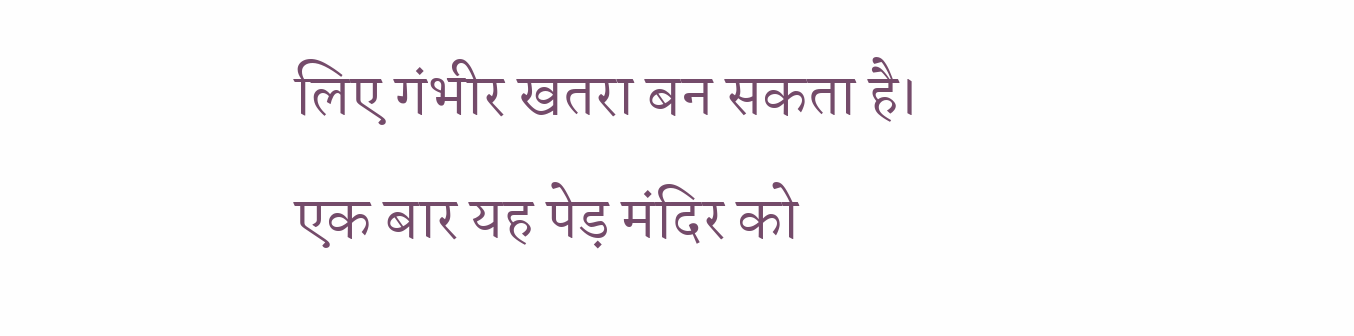लिए गंभीर खतरा बन सकता है।
एक बार यह पेड़ मंदिर को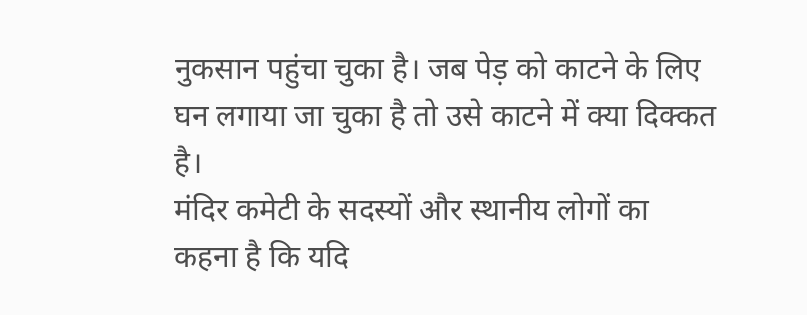नुकसान पहुंचा चुका है। जब पेड़ को काटने के लिए घन लगाया जा चुका है तो उसे काटने में क्या दिक्कत है।
मंदिर कमेटी के सदस्यों और स्थानीय लोगों का कहना है कि यदि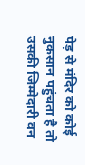पेड़ से मंदिर को कोई नुकसान पहुंचता है तो उसकी जिम्मेदारी वन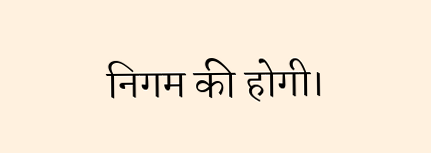निगम की होगी।